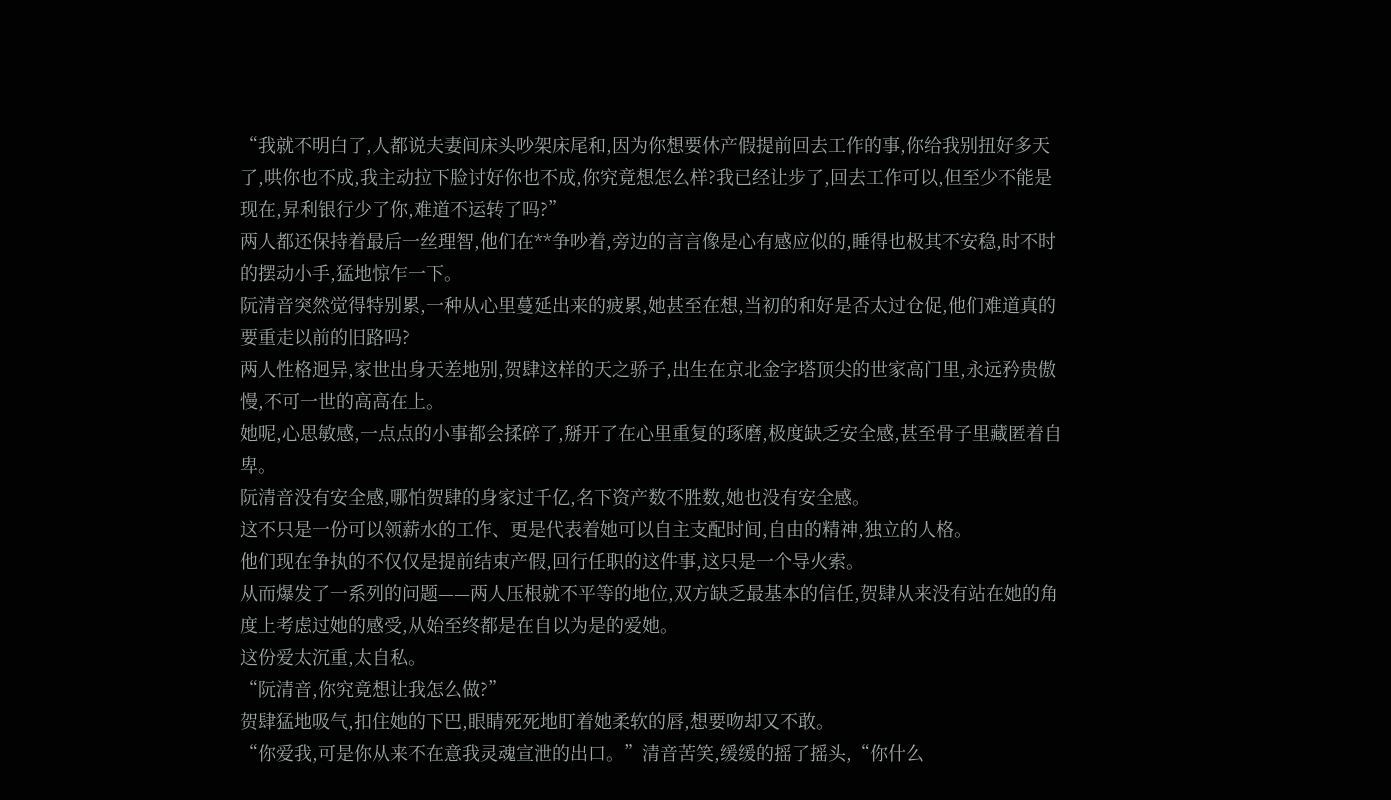“我就不明白了,人都说夫妻间床头吵架床尾和,因为你想要休产假提前回去工作的事,你给我别扭好多天了,哄你也不成,我主动拉下脸讨好你也不成,你究竟想怎么样?我已经让步了,回去工作可以,但至少不能是现在,昇利银行少了你,难道不运转了吗?”
两人都还保持着最后一丝理智,他们在**争吵着,旁边的言言像是心有感应似的,睡得也极其不安稳,时不时的摆动小手,猛地惊乍一下。
阮清音突然觉得特别累,一种从心里蔓延出来的疲累,她甚至在想,当初的和好是否太过仓促,他们难道真的要重走以前的旧路吗?
两人性格迥异,家世出身天差地别,贺肆这样的天之骄子,出生在京北金字塔顶尖的世家高门里,永远矜贵傲慢,不可一世的高高在上。
她呢,心思敏感,一点点的小事都会揉碎了,掰开了在心里重复的琢磨,极度缺乏安全感,甚至骨子里藏匿着自卑。
阮清音没有安全感,哪怕贺肆的身家过千亿,名下资产数不胜数,她也没有安全感。
这不只是一份可以领薪水的工作、更是代表着她可以自主支配时间,自由的精神,独立的人格。
他们现在争执的不仅仅是提前结束产假,回行任职的这件事,这只是一个导火索。
从而爆发了一系列的问题——两人压根就不平等的地位,双方缺乏最基本的信任,贺肆从来没有站在她的角度上考虑过她的感受,从始至终都是在自以为是的爱她。
这份爱太沉重,太自私。
“阮清音,你究竟想让我怎么做?”
贺肆猛地吸气,扣住她的下巴,眼睛死死地盯着她柔软的唇,想要吻却又不敢。
“你爱我,可是你从来不在意我灵魂宣泄的出口。”清音苦笑,缓缓的摇了摇头,“你什么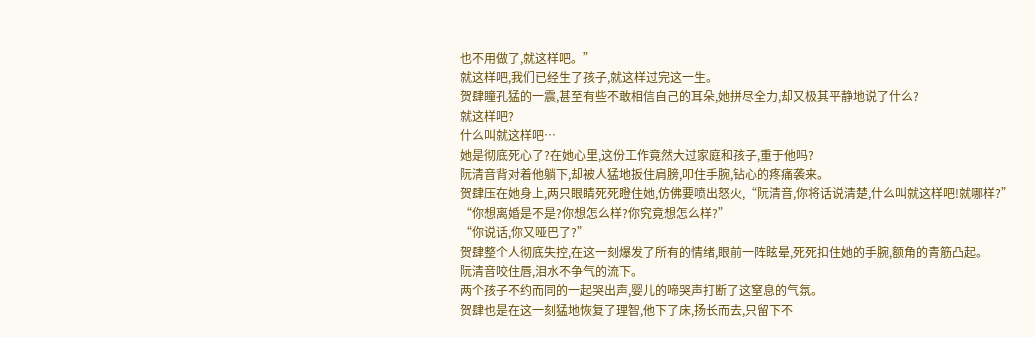也不用做了,就这样吧。”
就这样吧,我们已经生了孩子,就这样过完这一生。
贺肆瞳孔猛的一震,甚至有些不敢相信自己的耳朵,她拼尽全力,却又极其平静地说了什么?
就这样吧?
什么叫就这样吧…
她是彻底死心了?在她心里,这份工作竟然大过家庭和孩子,重于他吗?
阮清音背对着他躺下,却被人猛地扳住肩膀,叩住手腕,钻心的疼痛袭来。
贺肆压在她身上,两只眼睛死死瞪住她,仿佛要喷出怒火,“阮清音,你将话说清楚,什么叫就这样吧!就哪样?”
“你想离婚是不是?你想怎么样?你究竟想怎么样?”
“你说话,你又哑巴了?”
贺肆整个人彻底失控,在这一刻爆发了所有的情绪,眼前一阵眩晕,死死扣住她的手腕,额角的青筋凸起。
阮清音咬住唇,泪水不争气的流下。
两个孩子不约而同的一起哭出声,婴儿的啼哭声打断了这窒息的气氛。
贺肆也是在这一刻猛地恢复了理智,他下了床,扬长而去,只留下不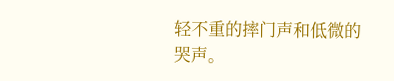轻不重的摔门声和低微的哭声。